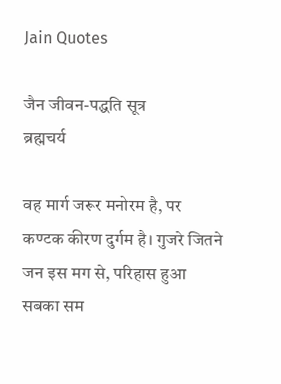Jain Quotes

जैन जीवन-पद्धति सूत्र
ब्रह्मचर्य

वह मार्ग जरूर मनोरम है, पर कण्टक कीरण दुर्गम है। गुजरे जितने जन इस मग से, परिहास हुआ सबका सम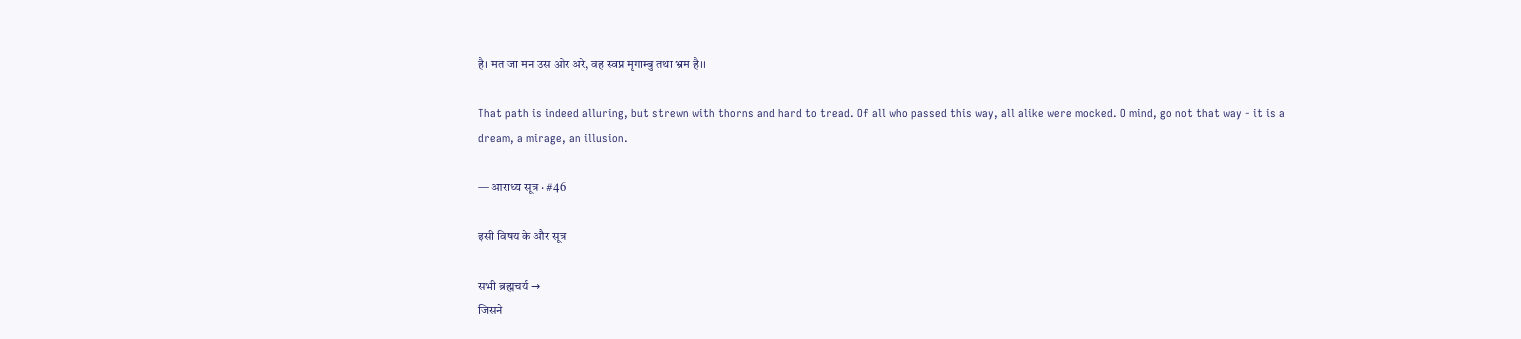है। मत जा मन उस ओर अरे, वह स्वप्न मृगाम्बु तथा भ्रम है।।

That path is indeed alluring, but strewn with thorns and hard to tread. Of all who passed this way, all alike were mocked. O mind, go not that way - it is a dream, a mirage, an illusion.

— आराध्य सूत्र · #46

इसी विषय के और सूत्र

सभी ब्रह्मचर्य →
जिसने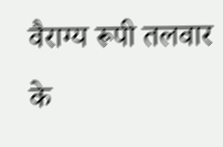वैराग्य रूपी तलवार के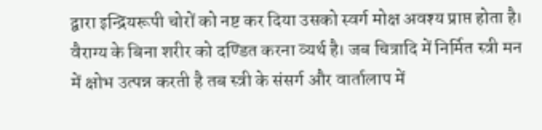द्वारा इन्द्रियरूपी चोरों को नष्ट कर दिया उसको स्वर्ग मोक्ष अवश्य प्राप्त होता है। वैराग्य के बिना शरीर को दण्डित करना व्यर्थ है। जब चित्रादि में निर्मित स्त्री मन में क्षोभ उत्पन्न करती है तब स्त्री के संसर्ग और वार्तालाप में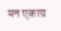मन एकाग्र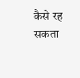कैसे रह सकता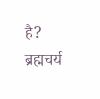है?
ब्रह्मचर्य